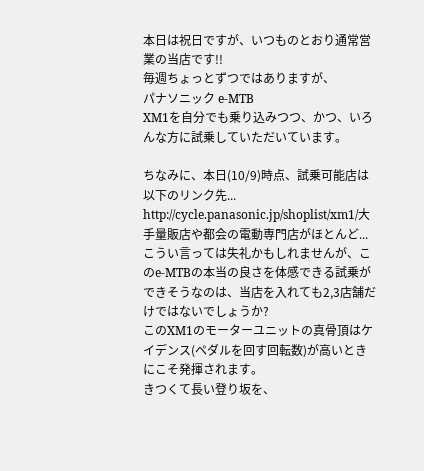本日は祝日ですが、いつものとおり通常営業の当店です!!
毎週ちょっとずつではありますが、
パナソニック e-MTB
XM1を自分でも乗り込みつつ、かつ、いろんな方に試乗していただいています。

ちなみに、本日(10/9)時点、試乗可能店は以下のリンク先...
http://cycle.panasonic.jp/shoplist/xm1/大手量販店や都会の電動専門店がほとんど...
こうい言っては失礼かもしれませんが、このe-MTBの本当の良さを体感できる試乗ができそうなのは、当店を入れても2,3店舗だけではないでしょうか?
このXM1のモーターユニットの真骨頂はケイデンス(ペダルを回す回転数)が高いときにこそ発揮されます。
きつくて長い登り坂を、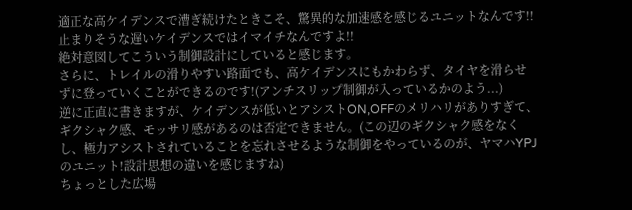適正な高ケイデンスで漕ぎ続けたときこそ、驚異的な加速感を感じるユニットなんです!!止まりそうな遅いケイデンスではイマイチなんですよ!!
絶対意図してこういう制御設計にしていると感じます。
さらに、トレイルの滑りやすい路面でも、高ケイデンスにもかわらず、タイヤを滑らせずに登っていくことができるのです!(アンチスリップ制御が入っているかのよう...)
逆に正直に書きますが、ケイデンスが低いとアシストON,OFFのメリハリがありすぎて、ギクシャク感、モッサリ感があるのは否定できません。(この辺のギクシャク感をなくし、極力アシストされていることを忘れさせるような制御をやっているのが、ヤマハYPJのユニット!設計思想の違いを感じますね)
ちょっとした広場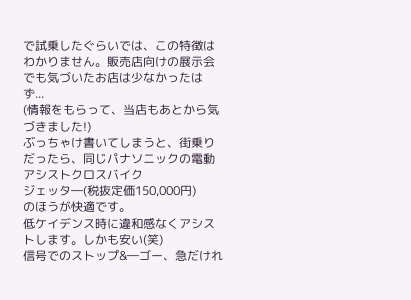で試乗したぐらいでは、この特徴はわかりません。販売店向けの展示会でも気づいたお店は少なかったはず...
(情報をもらって、当店もあとから気づきました!)
ぶっちゃけ書いてしまうと、街乗りだったら、同じパナソニックの電動アシストクロスバイク
ジェッタ―(税抜定価150,000円)
のほうが快適です。
低ケイデンス時に違和感なくアシストします。しかも安い(笑)
信号でのストップ&―ゴー、急だけれ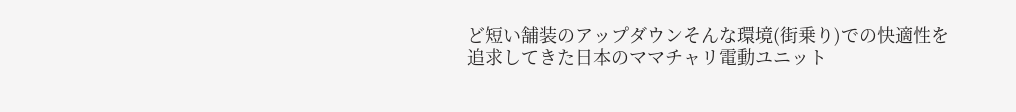ど短い舗装のアップダウンそんな環境(街乗り)での快適性を追求してきた日本のママチャリ電動ユニット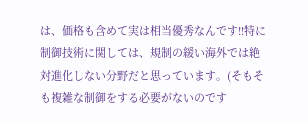は、価格も含めて実は相当優秀なんです!!特に制御技術に関しては、規制の緩い海外では絶対進化しない分野だと思っています。(そもそも複雑な制御をする必要がないのです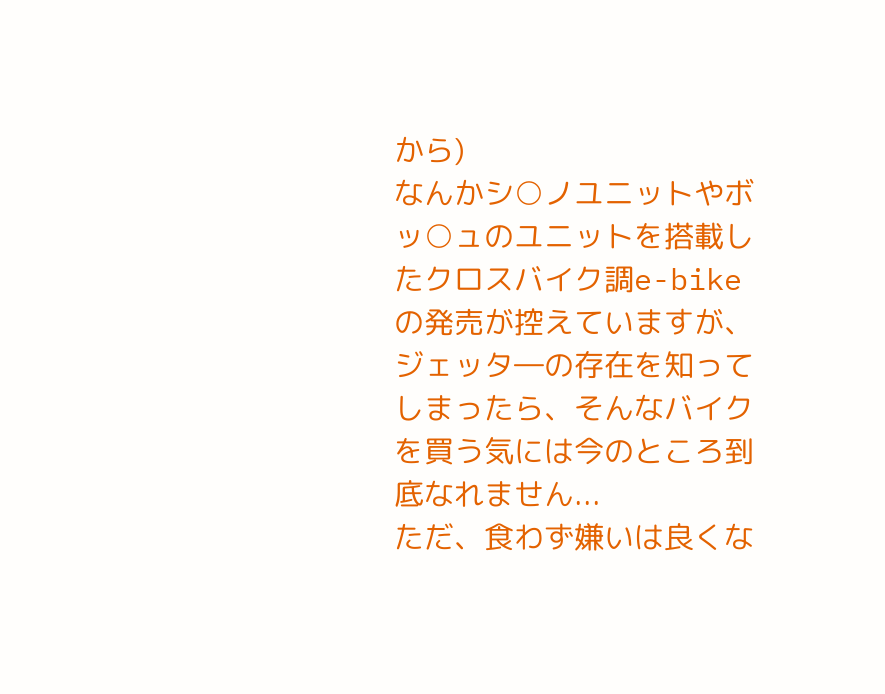から)
なんかシ○ノユニットやボッ○ュのユニットを搭載したクロスバイク調e-bikeの発売が控えていますが、ジェッタ―の存在を知ってしまったら、そんなバイクを買う気には今のところ到底なれません...
ただ、食わず嫌いは良くな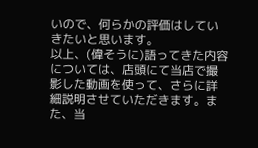いので、何らかの評価はしていきたいと思います。
以上、(偉そうに)語ってきた内容については、店頭にて当店で撮影した動画を使って、さらに詳細説明させていただきます。また、当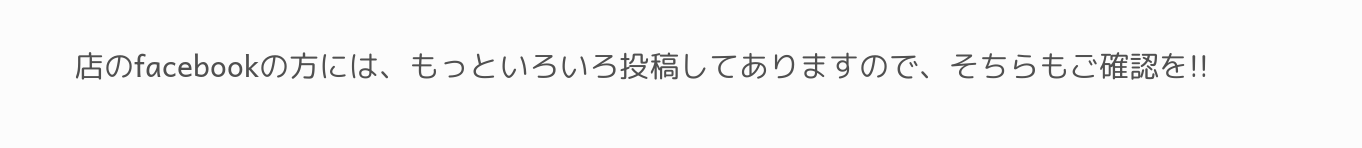店のfacebookの方には、もっといろいろ投稿してありますので、そちらもご確認を!!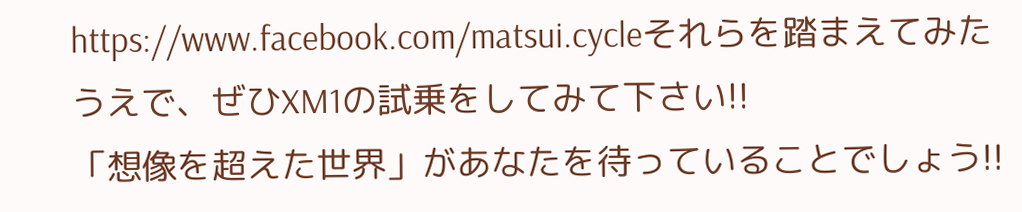https://www.facebook.com/matsui.cycleそれらを踏まえてみたうえで、ぜひXM1の試乗をしてみて下さい!!
「想像を超えた世界」があなたを待っていることでしょう!!